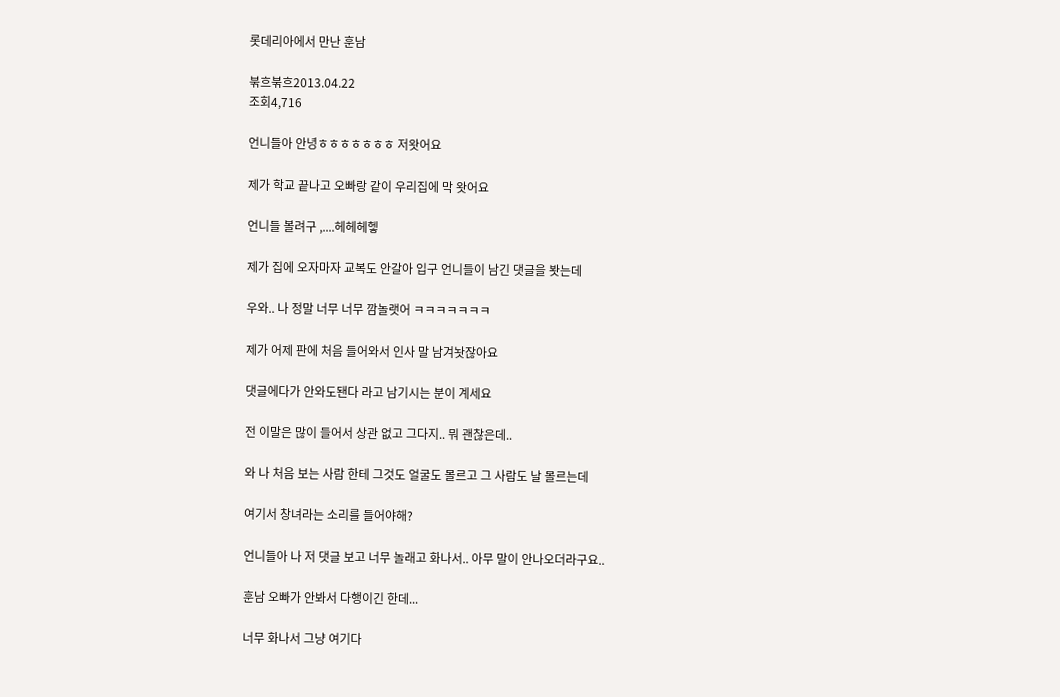롯데리아에서 만난 훈남

붂흐붂흐2013.04.22
조회4,716

언니들아 안녕ㅎㅎㅎㅎㅎㅎㅎ 저왓어요

제가 학교 끝나고 오빠랑 같이 우리집에 막 왓어요

언니들 볼려구 ,....헤헤헤헿

제가 집에 오자마자 교복도 안갈아 입구 언니들이 남긴 댓글을 봣는데

우와.. 나 정말 너무 너무 깜놀랫어 ㅋㅋㅋㅋㅋㅋㅋ

제가 어제 판에 처음 들어와서 인사 말 남겨놧잖아요

댓글에다가 안와도됀다 라고 남기시는 분이 계세요

전 이말은 많이 들어서 상관 없고 그다지.. 뭐 괜찮은데..

와 나 처음 보는 사람 한테 그것도 얼굴도 몰르고 그 사람도 날 몰르는데

여기서 창녀라는 소리를 들어야해?

언니들아 나 저 댓글 보고 너무 놀래고 화나서.. 아무 말이 안나오더라구요..

훈남 오빠가 안봐서 다행이긴 한데...

너무 화나서 그냥 여기다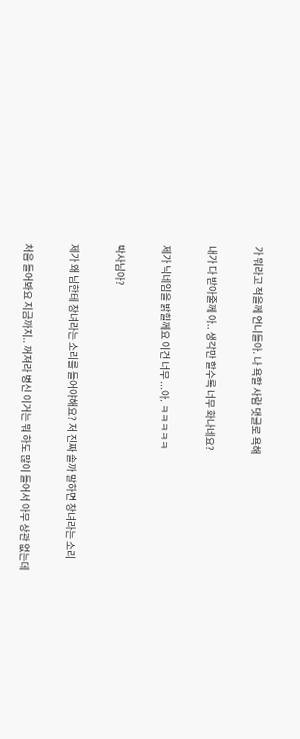가 뭐라고 적을께 언니들아. 나 욕할 사람 댓글로 욕해

내가 다 받아줄께 아.. 생각만 할수록 너무 화나네요?

제가 닉네임을 밝힐께요 이건 너무 ...아. ㅋㅋㅋㅋㅋ

박사님아?

제가 왜 님한테 창녀라는 소리를 들어야해요? 저 진짜 솔까 말하면 창녀라는 소리

처음 들어봐요 지금까지.. 꺼져라 병신 이거는 뭐 하도 많이 들어서 아무 상관 없는데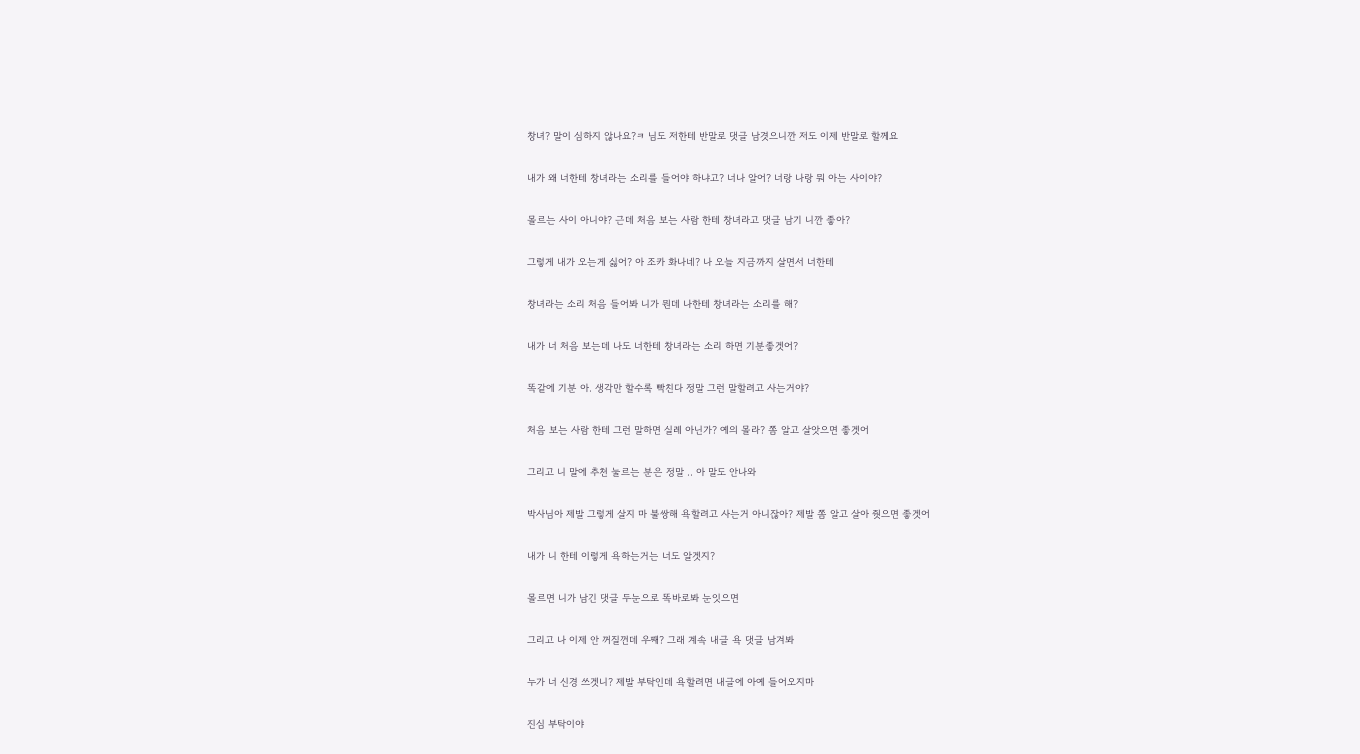창녀? 말이 심하지 않나요?ㅋ 님도 저한테 반말로 댓글 남겻으니깐 저도 이제 반말로 할께요

내가 왜 너한테 창녀라는 소리를 들어야 하냐고? 너나 알어? 너랑 나랑 뭐 아는 사이야?

몰르는 사이 아니야? 근데 처음 보는 사람 한테 창녀라고 댓글 남기 니깐 좋아?

그렇게 내가 오는게 싫어? 아 조카 화나네? 나 오늘 지금까지 살면서 너한테

창녀라는 소리 처음 들어봐 니가 뭔데 나한테 창녀라는 소리를 해?

내가 너 처음 보는데 나도 너한테 창녀라는 소리 하면 기분좋겟어?

똑같에 기분 아. 생각만 할수록 빡친다 정말 그런 말할려고 사는거야?

처음 보는 사람 한테 그런 말하면 실례 아닌가? 예의 몰라? 쫌 알고 살앗으면 좋겟어

그리고 니 말에 추천 눌르는 분은 정말 .. 아 말도 안나와

박사님아 제발 그렇게 살지 마 불쌍해 욕할려고 사는거 아니잖아? 제발 쫌 알고 살아 줫으면 좋겟어

내가 니 한테 이렇게 욕하는거는 너도 알겟지?

몰르면 니가 남긴 댓글 두눈으로 똑바로봐 눈잇으면

그리고 나 이제 안 꺼질껀데 우째? 그래 계속 내글 욕 댓글 남겨봐

누가 너 신경 쓰겟니? 제발 부탁인데 욕할려면 내글에 아예 들어오지마

진심 부탁이야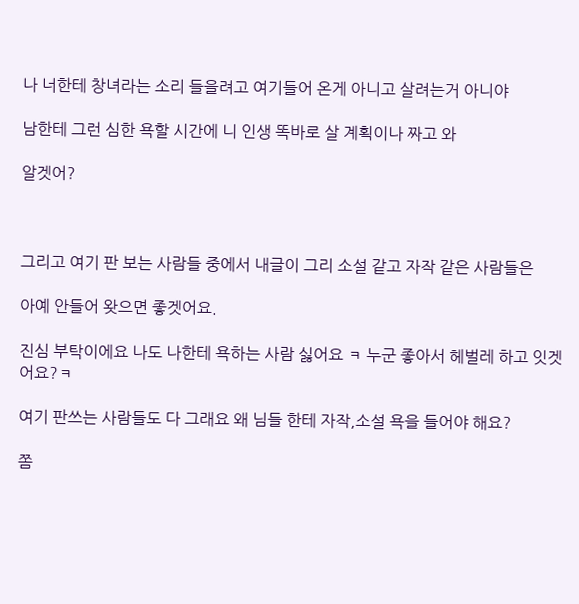나 너한테 창녀라는 소리 들을려고 여기들어 온게 아니고 살려는거 아니야

남한테 그런 심한 욕할 시간에 니 인생 똑바로 살 계획이나 짜고 와

알겟어?



그리고 여기 판 보는 사람들 중에서 내글이 그리 소설 같고 자작 같은 사람들은

아예 안들어 왓으면 좋겟어요.

진심 부탁이에요 나도 나한테 욕하는 사람 싫어요 ㅋ 누군 좋아서 헤벌레 하고 잇겟어요?ㅋ

여기 판쓰는 사람들도 다 그래요 왜 님들 한테 자작,소설 욕을 들어야 해요?

쫌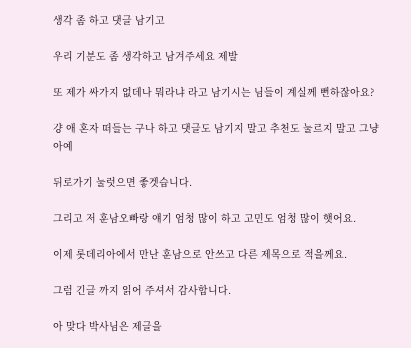생각 좀 하고 댓글 남기고

우리 기분도 좀 생각하고 남겨주세요 제발

또 제가 싸가지 없데나 뭐라냐 라고 남기시는 님들이 계실께 뻔하잖아요?

걍 애 혼자 떠들는 구나 하고 댓글도 남기지 말고 추천도 눌르지 말고 그냥 아예

뒤로가기 눌럿으면 좋겟습니다.

그리고 저 훈남오빠랑 얘기 엄청 많이 하고 고민도 엄청 많이 햇어요.

이제 롯데리아에서 만난 훈남으로 안쓰고 다른 제목으로 적을께요.

그럼 긴글 까지 읽어 주셔서 감사합니다.

아 맞다 박사님은 제글을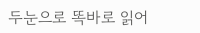두눈으로 똑바로 읽어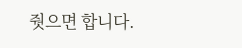줫으면 합니다.